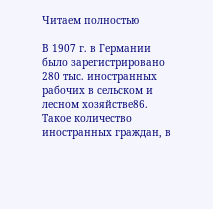Читаем полностью

В 1907 г. в Германии было зарегистрировано 280 тыс. иностранных рабочих в сельском и лесном хозяйстве86. Такое количество иностранных граждан, в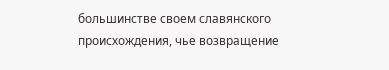большинстве своем славянского происхождения, чье возвращение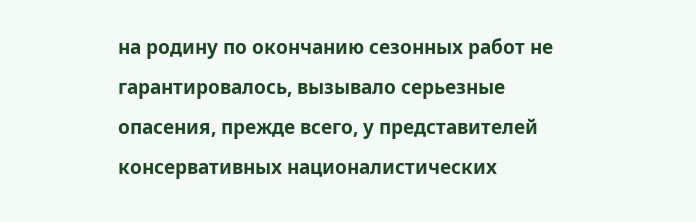на родину по окончанию сезонных работ не гарантировалось, вызывало серьезные опасения, прежде всего, у представителей консервативных националистических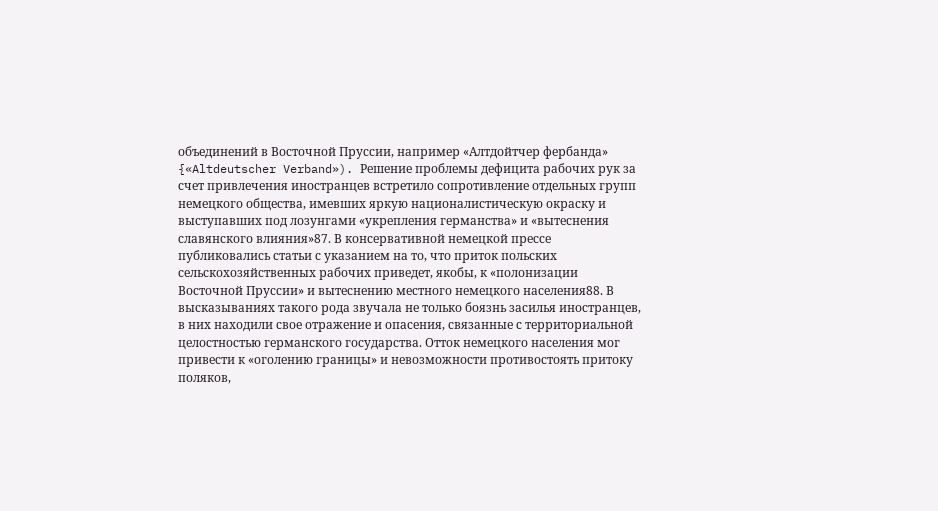объединений в Восточной Пруссии, например «Алтдойтчер фербанда» {«Altdeutscher Verband»). Решение проблемы дефицита рабочих рук за счет привлечения иностранцев встретило сопротивление отдельных групп немецкого общества, имевших яркую националистическую окраску и выступавших под лозунгами «укрепления германства» и «вытеснения славянского влияния»87. В консервативной немецкой прессе публиковались статьи с указанием на то, что приток польских сельскохозяйственных рабочих приведет, якобы, к «полонизации Восточной Пруссии» и вытеснению местного немецкого населения88. В высказываниях такого рода звучала не только боязнь засилья иностранцев, в них находили свое отражение и опасения, связанные с территориальной целостностью германского государства. Отток немецкого населения мог привести к «оголению границы» и невозможности противостоять притоку поляков,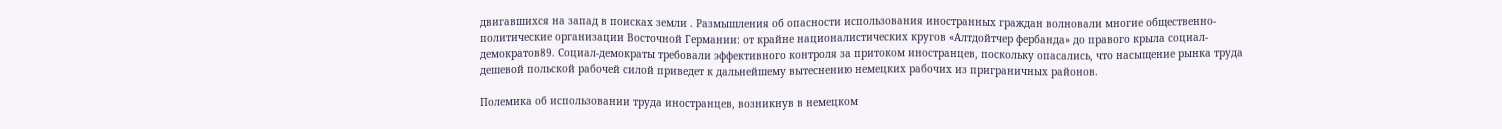двигавшихся на запад в поисках земли . Размышления об опасности использования иностранных граждан волновали многие общественно-политические организации Восточной Германии: от крайне националистических кругов «Алтдойтчер фербанда» до правого крыла социал-демократов89. Социал-демократы требовали эффективного контроля за притоком иностранцев, поскольку опасались, что насыщение рынка труда дешевой польской рабочей силой приведет к дальнейшему вытеснению немецких рабочих из приграничных районов.

Полемика об использовании труда иностранцев, возникнув в немецком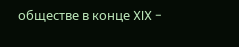обществе в конце XIX -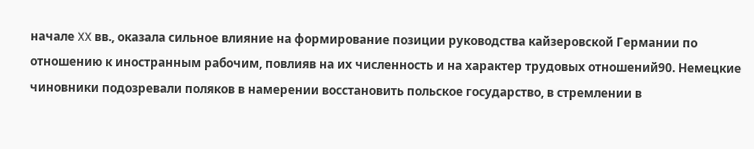начале XX вв., оказала сильное влияние на формирование позиции руководства кайзеровской Германии по отношению к иностранным рабочим, повлияв на их численность и на характер трудовых отношений90. Немецкие чиновники подозревали поляков в намерении восстановить польское государство, в стремлении в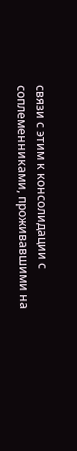связи с этим к консолидации с соплеменниками, проживавшими на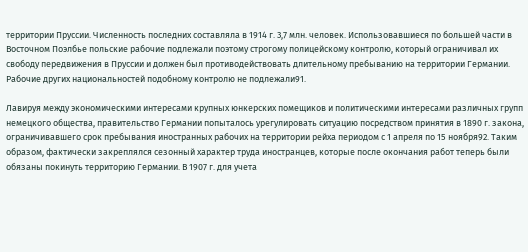территории Пруссии. Численность последних составляла в 1914 г. 3,7 млн. человек. Использовавшиеся по большей части в Восточном Поэлбье польские рабочие подлежали поэтому строгому полицейскому контролю, который ограничивал их свободу передвижения в Пруссии и должен был противодействовать длительному пребыванию на территории Германии. Рабочие других национальностей подобному контролю не подлежали91.

Лавируя между экономическими интересами крупных юнкерских помещиков и политическими интересами различных групп немецкого общества, правительство Германии попыталось урегулировать ситуацию посредством принятия в 1890 г. закона, ограничивавшего срок пребывания иностранных рабочих на территории рейха периодом с 1 апреля по 15 ноября92. Таким образом, фактически закреплялся сезонный характер труда иностранцев, которые после окончания работ теперь были обязаны покинуть территорию Германии. В 1907 г. для учета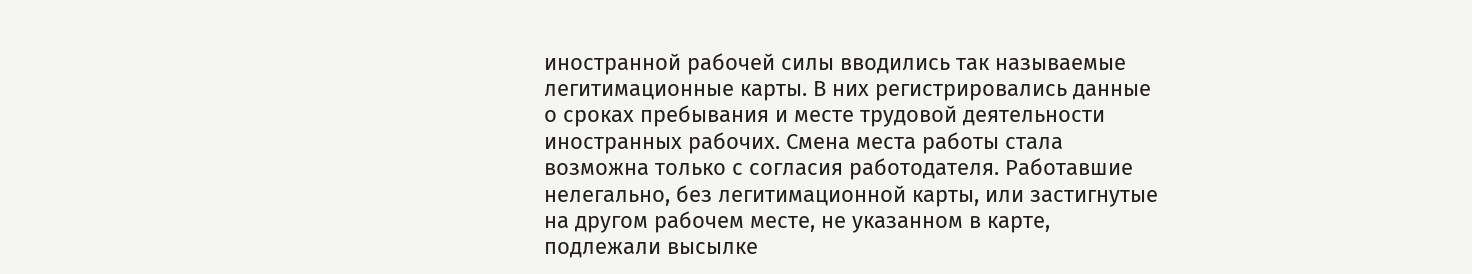иностранной рабочей силы вводились так называемые легитимационные карты. В них регистрировались данные о сроках пребывания и месте трудовой деятельности иностранных рабочих. Смена места работы стала возможна только с согласия работодателя. Работавшие нелегально, без легитимационной карты, или застигнутые на другом рабочем месте, не указанном в карте, подлежали высылке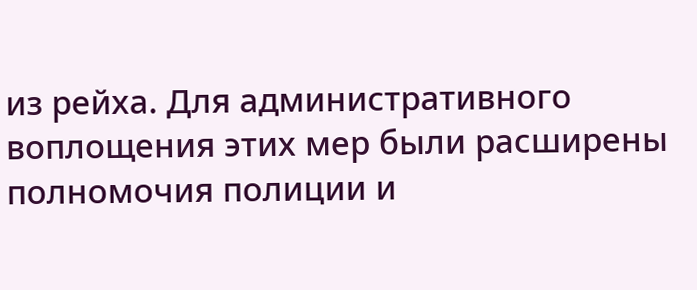из рейха. Для административного воплощения этих мер были расширены полномочия полиции и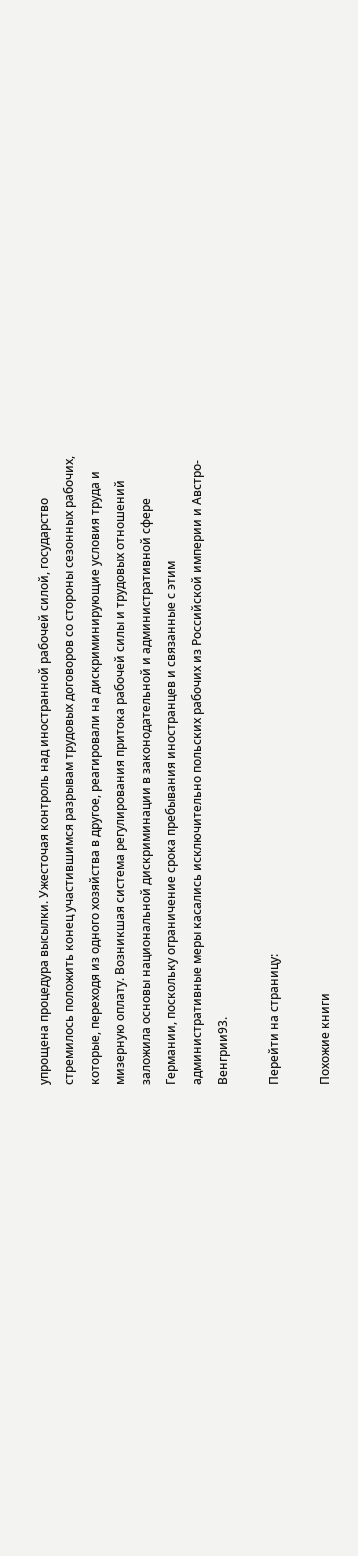упрощена процедура высылки. Ужесточая контроль над иностранной рабочей силой, государство стремилось положить конец участившимся разрывам трудовых договоров со стороны сезонных рабочих, которые, переходя из одного хозяйства в другое, реагировали на дискриминирующие условия труда и мизерную оплату. Возникшая система регулирования притока рабочей силы и трудовых отношений заложила основы национальной дискриминации в законодательной и административной сфере Германии, поскольку ограничение срока пребывания иностранцев и связанные с этим административные меры касались исключительно польских рабочих из Российской империи и Австро-Венгрии93.

Перейти на страницу:

Похожие книги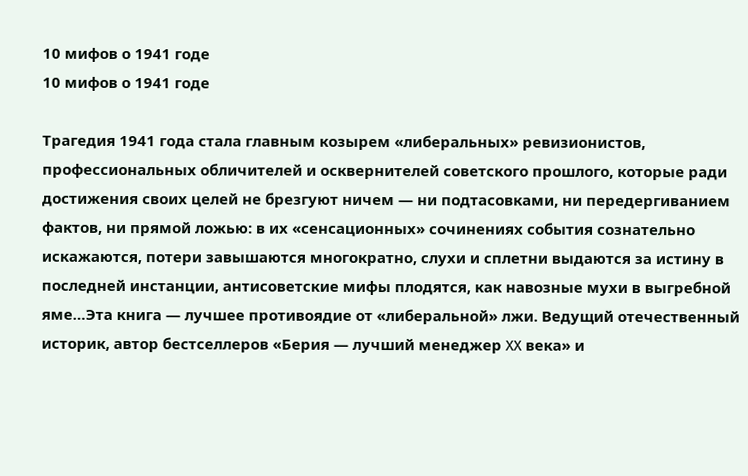10 мифов о 1941 годе
10 мифов о 1941 годе

Трагедия 1941 года стала главным козырем «либеральных» ревизионистов, профессиональных обличителей и осквернителей советского прошлого, которые ради достижения своих целей не брезгуют ничем — ни подтасовками, ни передергиванием фактов, ни прямой ложью: в их «сенсационных» сочинениях события сознательно искажаются, потери завышаются многократно, слухи и сплетни выдаются за истину в последней инстанции, антисоветские мифы плодятся, как навозные мухи в выгребной яме…Эта книга — лучшее противоядие от «либеральной» лжи. Ведущий отечественный историк, автор бестселлеров «Берия — лучший менеджер XX века» и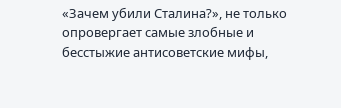«Зачем убили Сталина?», не только опровергает самые злобные и бесстыжие антисоветские мифы,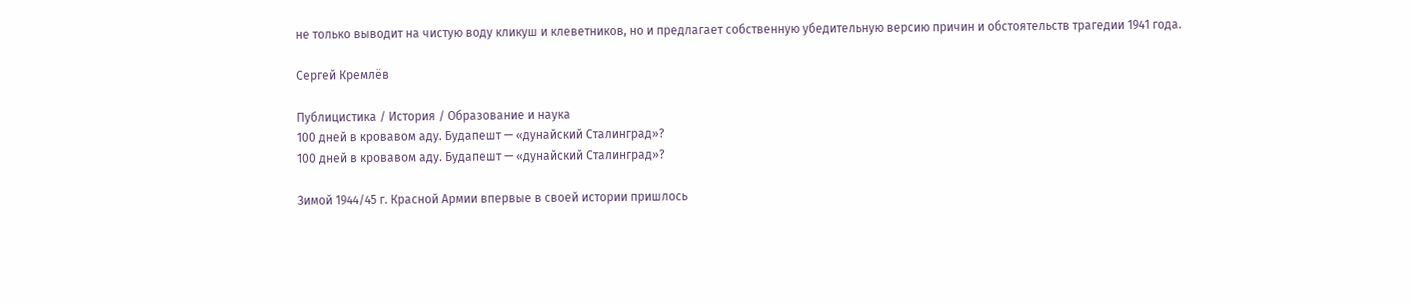не только выводит на чистую воду кликуш и клеветников, но и предлагает собственную убедительную версию причин и обстоятельств трагедии 1941 года.

Сергей Кремлёв

Публицистика / История / Образование и наука
100 дней в кровавом аду. Будапешт — «дунайский Сталинград»?
100 дней в кровавом аду. Будапешт — «дунайский Сталинград»?

Зимой 1944/45 г. Красной Армии впервые в своей истории пришлось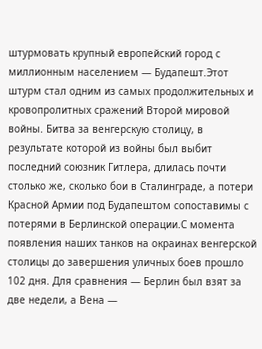штурмовать крупный европейский город с миллионным населением — Будапешт.Этот штурм стал одним из самых продолжительных и кровопролитных сражений Второй мировой войны. Битва за венгерскую столицу, в результате которой из войны был выбит последний союзник Гитлера, длилась почти столько же, сколько бои в Сталинграде, а потери Красной Армии под Будапештом сопоставимы с потерями в Берлинской операции.С момента появления наших танков на окраинах венгерской столицы до завершения уличных боев прошло 102 дня. Для сравнения — Берлин был взят за две недели, а Вена —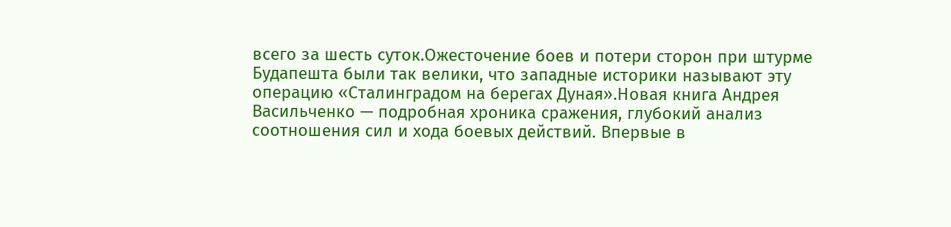всего за шесть суток.Ожесточение боев и потери сторон при штурме Будапешта были так велики, что западные историки называют эту операцию «Сталинградом на берегах Дуная».Новая книга Андрея Васильченко — подробная хроника сражения, глубокий анализ соотношения сил и хода боевых действий. Впервые в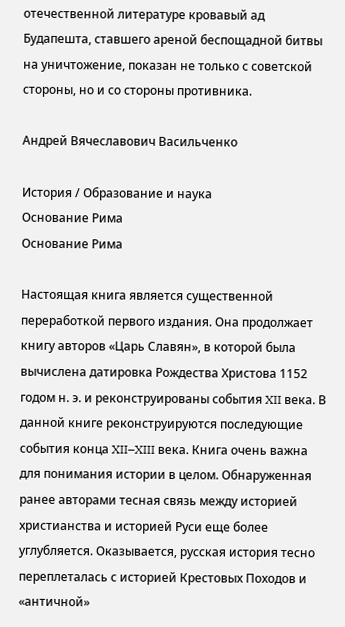отечественной литературе кровавый ад Будапешта, ставшего ареной беспощадной битвы на уничтожение, показан не только с советской стороны, но и со стороны противника.

Андрей Вячеславович Васильченко

История / Образование и наука
Основание Рима
Основание Рима

Настоящая книга является существенной переработкой первого издания. Она продолжает книгу авторов «Царь Славян», в которой была вычислена датировка Рождества Христова 1152 годом н. э. и реконструированы события XII века. В данной книге реконструируются последующие события конца XII–XIII века. Книга очень важна для понимания истории в целом. Обнаруженная ранее авторами тесная связь между историей христианства и историей Руси еще более углубляется. Оказывается, русская история тесно переплеталась с историей Крестовых Походов и «античной»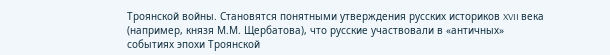Троянской войны. Становятся понятными утверждения русских историков XVII века (например, князя М.М. Щербатова), что русские участвовали в «античных» событиях эпохи Троянской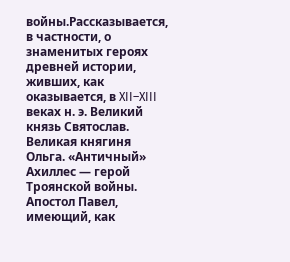войны.Рассказывается, в частности, о знаменитых героях древней истории, живших, как оказывается, в XII–XIII веках н. э. Великий князь Святослав. Великая княгиня Ольга. «Античный» Ахиллес — герой Троянской войны. Апостол Павел, имеющий, как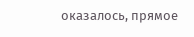оказалось, прямое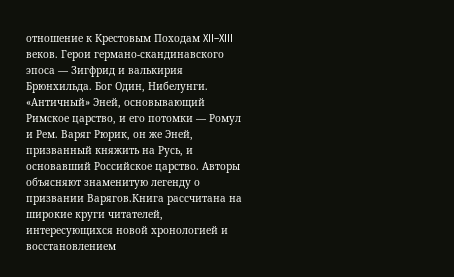отношение к Крестовым Походам XII–XIII веков. Герои германо-скандинавского эпоса — Зигфрид и валькирия Брюнхильда. Бог Один, Нибелунги. «Античный» Эней, основывающий Римское царство, и его потомки — Ромул и Рем. Варяг Рюрик, он же Эней, призванный княжить на Русь, и основавший Российское царство. Авторы объясняют знаменитую легенду о призвании Варягов.Книга рассчитана на широкие круги читателей, интересующихся новой хронологией и восстановлением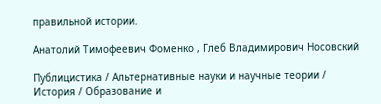правильной истории.

Анатолий Тимофеевич Фоменко , Глеб Владимирович Носовский

Публицистика / Альтернативные науки и научные теории / История / Образование и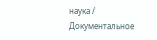наука / Документальное